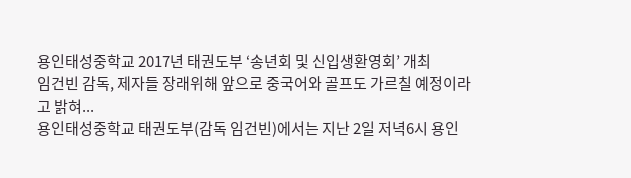용인태성중학교 2017년 태권도부 ‘송년회 및 신입생환영회’ 개최
임건빈 감독, 제자들 장래위해 앞으로 중국어와 골프도 가르칠 예정이라고 밝혀...
용인태성중학교 태권도부(감독 임건빈)에서는 지난 2일 저녁6시 용인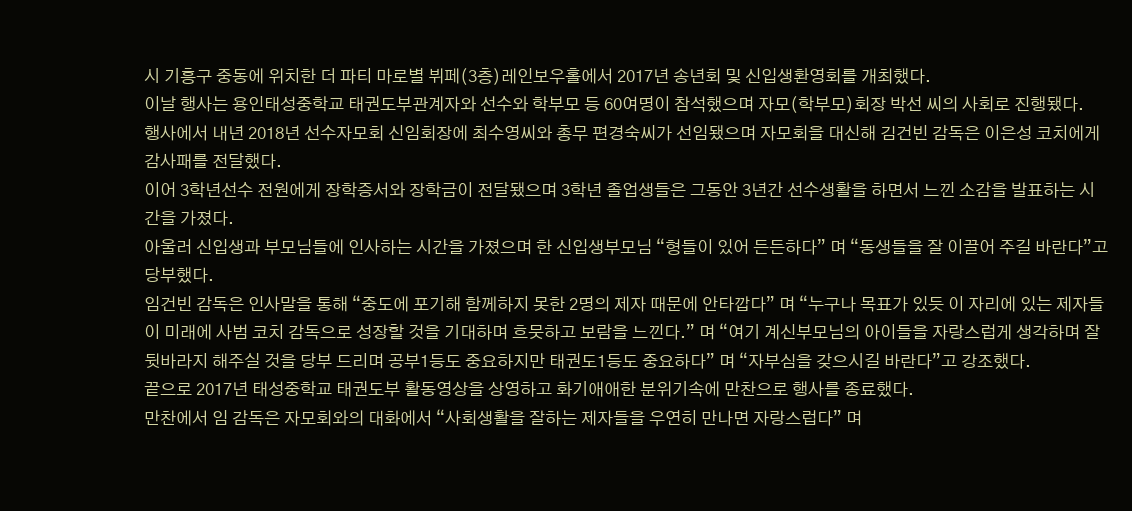시 기흥구 중동에 위치한 더 파티 마로별 뷔페(3층)레인보우홀에서 2017년 송년회 및 신입생환영회를 개최했다.
이날 행사는 용인태성중학교 태권도부관계자와 선수와 학부모 등 60여명이 참석했으며 자모(학부모)회장 박선 씨의 사회로 진행됐다.
행사에서 내년 2018년 선수자모회 신임회장에 최수영씨와 총무 편경숙씨가 선임됐으며 자모회을 대신해 김건빈 감독은 이은성 코치에게 감사패를 전달했다.
이어 3학년선수 전원에게 장학증서와 장학금이 전달됐으며 3학년 졸업생들은 그동안 3년간 선수생활을 하면서 느낀 소감을 발표하는 시간을 가졌다.
아울러 신입생과 부모님들에 인사하는 시간을 가졌으며 한 신입생부모님 “형들이 있어 든든하다” 며 “동생들을 잘 이끌어 주길 바란다”고 당부했다.
임건빈 감독은 인사말을 통해 “중도에 포기해 함께하지 못한 2명의 제자 때문에 안타깝다” 며 “누구나 목표가 있듯 이 자리에 있는 제자들이 미래에 사범 코치 감독으로 성장할 것을 기대하며 흐뭇하고 보람을 느낀다.” 며 “여기 계신부모님의 아이들을 자랑스럽게 생각하며 잘 뒷바라지 해주실 것을 당부 드리며 공부1등도 중요하지만 태권도1등도 중요하다” 며 “자부심을 갖으시길 바란다”고 강조했다.
끝으로 2017년 태성중학교 태권도부 활동영상을 상영하고 화기애애한 분위기속에 만찬으로 행사를 종료했다.
만찬에서 임 감독은 자모회와의 대화에서 “사회생활을 잘하는 제자들을 우연히 만나면 자랑스럽다” 며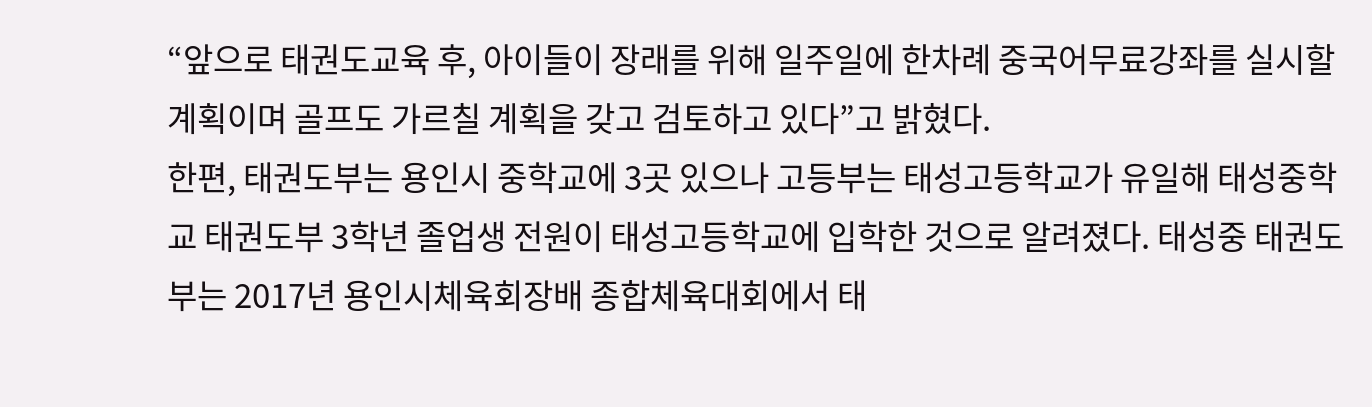“앞으로 태권도교육 후, 아이들이 장래를 위해 일주일에 한차례 중국어무료강좌를 실시할 계획이며 골프도 가르칠 계획을 갖고 검토하고 있다”고 밝혔다.
한편, 태권도부는 용인시 중학교에 3곳 있으나 고등부는 태성고등학교가 유일해 태성중학교 태권도부 3학년 졸업생 전원이 태성고등학교에 입학한 것으로 알려졌다. 태성중 태권도부는 2017년 용인시체육회장배 종합체육대회에서 태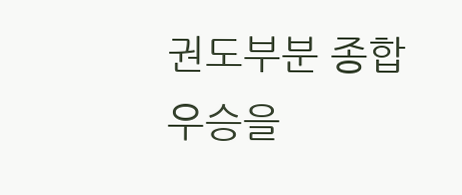권도부분 종합우승을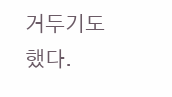거두기도 했다.